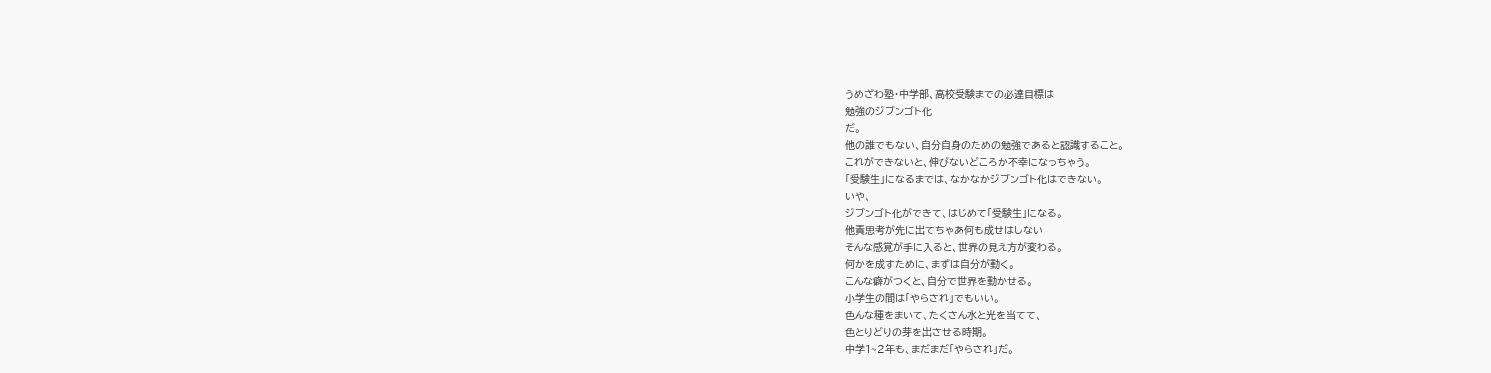うめざわ塾・中学部、高校受験までの必達目標は
勉強のジブンゴト化
だ。
他の誰でもない、自分自身のための勉強であると認識すること。
これができないと、伸びないどころか不幸になっちゃう。
「受験生」になるまでは、なかなかジブンゴト化はできない。
いや、
ジブンゴト化ができて、はじめて「受験生」になる。
他責思考が先に出てちゃあ何も成せはしない
そんな感覚が手に入ると、世界の見え方が変わる。
何かを成すために、まずは自分が動く。
こんな癖がつくと、自分で世界を動かせる。
小学生の間は「やらされ」でもいい。
色んな種をまいて、たくさん水と光を当てて、
色とりどりの芽を出させる時期。
中学1~2年も、まだまだ「やらされ」だ。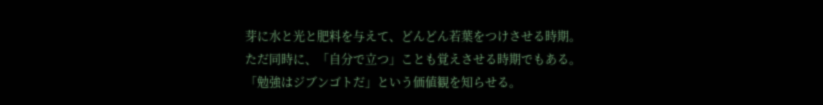芽に水と光と肥料を与えて、どんどん若葉をつけさせる時期。
ただ同時に、「自分で立つ」ことも覚えさせる時期でもある。
「勉強はジブンゴトだ」という価値観を知らせる。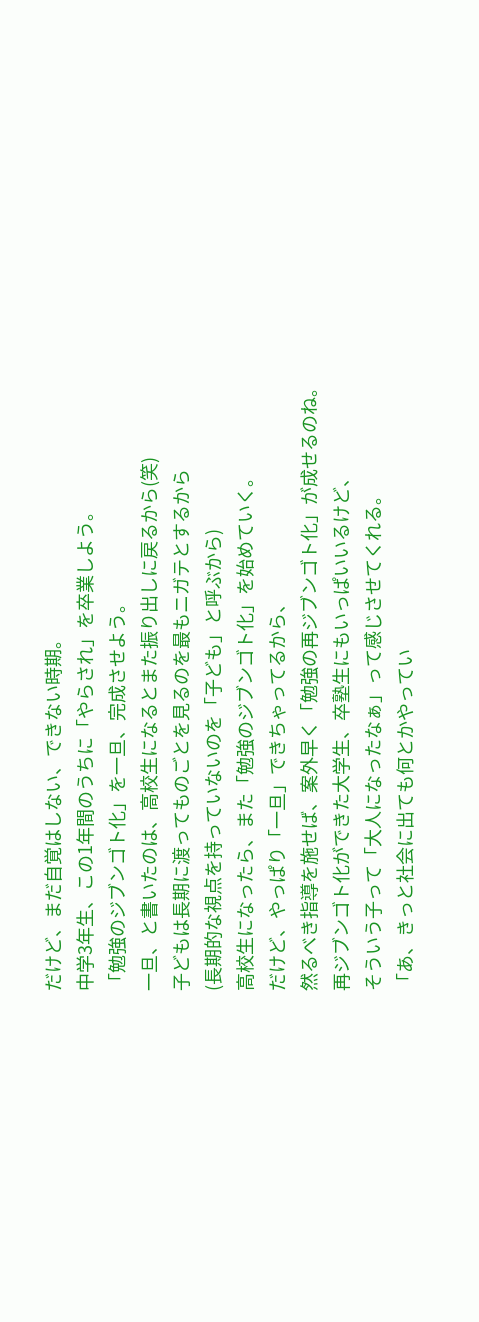だけど、まだ自覚はしない、できない時期。
中学3年生、この1年間のうちに「やらされ」を卒業しよう。
「勉強のジブンゴト化」を一旦、完成させよう。
一旦、と書いたのは、高校生になるとまた振り出しに戻るから(笑)
子どもは長期に渡ってものごとを見るのを最もニガテとするから
(長期的な視点を持っていないのを「子ども」と呼ぶから)
高校生になったら、また「勉強のジブンゴト化」を始めていく。
だけど、やっぱり「一旦」できちゃってるから、
然るべき指導を施せば、案外早く「勉強の再ジブンゴト化」が成せるのね。
再ジブンゴト化ができた大学生、卒塾生にもいっぱいいるけど、
そういう子って「大人になったなぁ」って感じさせてくれる。
「あ、きっと社会に出ても何とかやってい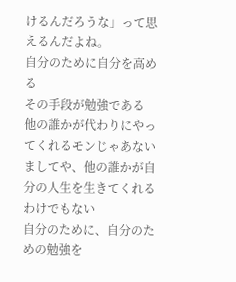けるんだろうな」って思えるんだよね。
自分のために自分を高める
その手段が勉強である
他の誰かが代わりにやってくれるモンじゃあない
ましてや、他の誰かが自分の人生を生きてくれるわけでもない
自分のために、自分のための勉強を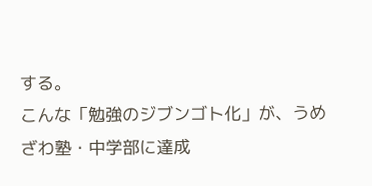する。
こんな「勉強のジブンゴト化」が、うめざわ塾・中学部に達成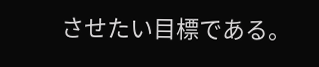させたい目標である。